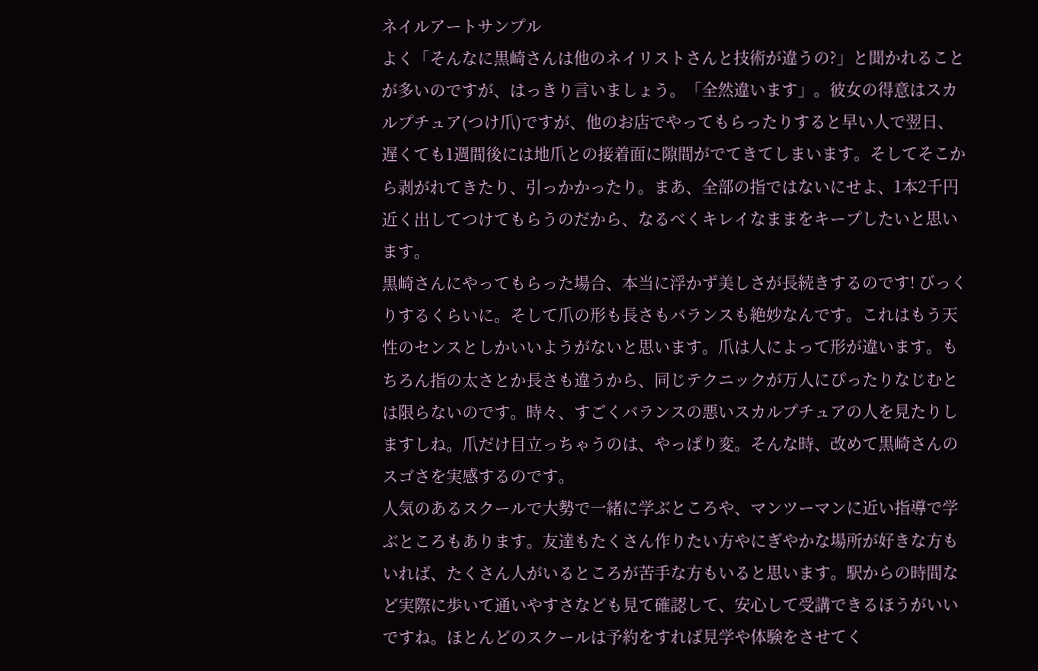ネイルアートサンプル
よく「そんなに黒崎さんは他のネイリストさんと技術が違うの?」と聞かれることが多いのですが、はっきり言いましょう。「全然違います」。彼女の得意はスカルプチュア(つけ爪)ですが、他のお店でやってもらったりすると早い人で翌日、遅くても1週間後には地爪との接着面に隙間がでてきてしまいます。そしてそこから剥がれてきたり、引っかかったり。まあ、全部の指ではないにせよ、1本2千円近く出してつけてもらうのだから、なるべくキレイなままをキープしたいと思います。
黒崎さんにやってもらった場合、本当に浮かず美しさが長続きするのです! びっくりするくらいに。そして爪の形も長さもバランスも絶妙なんです。これはもう天性のセンスとしかいいようがないと思います。爪は人によって形が違います。もちろん指の太さとか長さも違うから、同じテクニックが万人にぴったりなじむとは限らないのです。時々、すごくバランスの悪いスカルプチュアの人を見たりしますしね。爪だけ目立っちゃうのは、やっぱり変。そんな時、改めて黒崎さんのスゴさを実感するのです。
人気のあるスクールで大勢で一緒に学ぶところや、マンツーマンに近い指導で学ぶところもあります。友達もたくさん作りたい方やにぎやかな場所が好きな方もいれば、たくさん人がいるところが苦手な方もいると思います。駅からの時間など実際に歩いて通いやすさなども見て確認して、安心して受講できるほうがいいですね。ほとんどのスクールは予約をすれば見学や体験をさせてく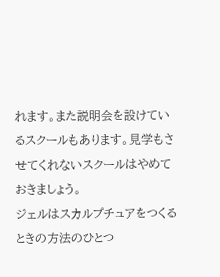れます。また説明会を設けているスクールもあります。見学もさせてくれないスクールはやめておきましょう。
ジェルはスカルプチュアをつくるときの方法のひとつ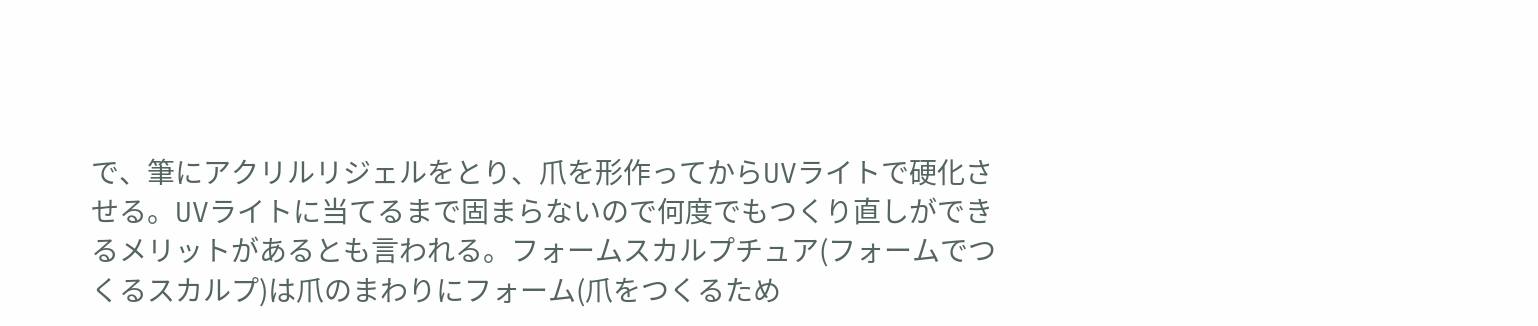で、筆にアクリルリジェルをとり、爪を形作ってからUVライトで硬化させる。UVライトに当てるまで固まらないので何度でもつくり直しができるメリットがあるとも言われる。フォームスカルプチュア(フォームでつくるスカルプ)は爪のまわりにフォーム(爪をつくるため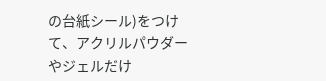の台紙シール)をつけて、アクリルパウダーやジェルだけ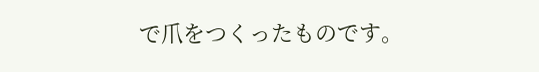で爪をつくったものです。